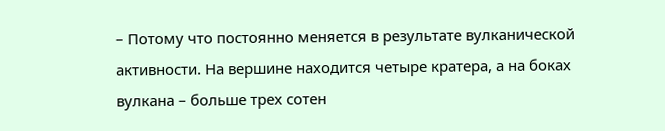– Потому что постоянно меняется в результате вулканической активности. На вершине находится четыре кратера, а на боках вулкана – больше трех сотен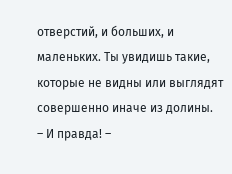отверстий, и больших, и маленьких. Ты увидишь такие, которые не видны или выглядят совершенно иначе из долины.
– И правда! –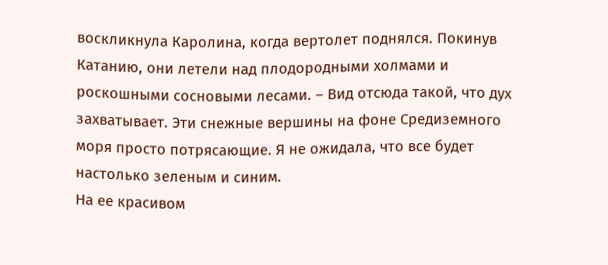воскликнула Каролина, когда вертолет поднялся. Покинув Катанию, они летели над плодородными холмами и роскошными сосновыми лесами. – Вид отсюда такой, что дух захватывает. Эти снежные вершины на фоне Средиземного моря просто потрясающие. Я не ожидала, что все будет настолько зеленым и синим.
На ее красивом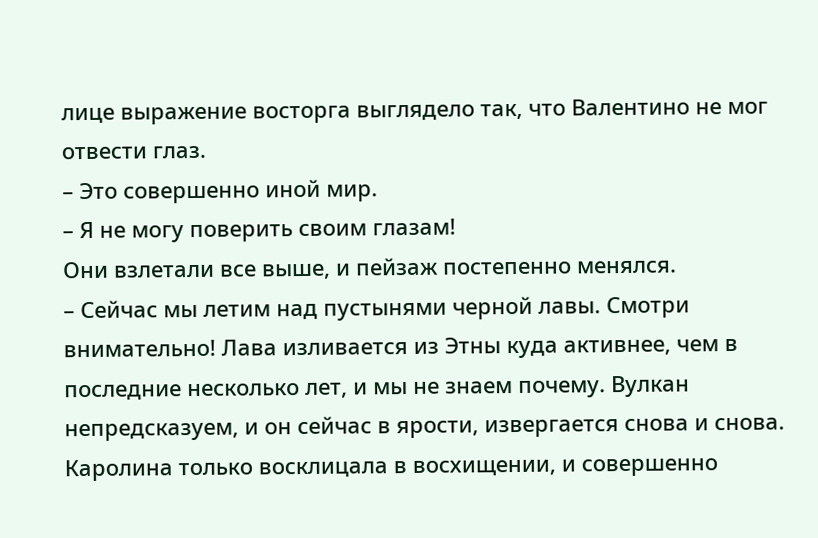лице выражение восторга выглядело так, что Валентино не мог отвести глаз.
– Это совершенно иной мир.
– Я не могу поверить своим глазам!
Они взлетали все выше, и пейзаж постепенно менялся.
– Сейчас мы летим над пустынями черной лавы. Смотри внимательно! Лава изливается из Этны куда активнее, чем в последние несколько лет, и мы не знаем почему. Вулкан непредсказуем, и он сейчас в ярости, извергается снова и снова.
Каролина только восклицала в восхищении, и совершенно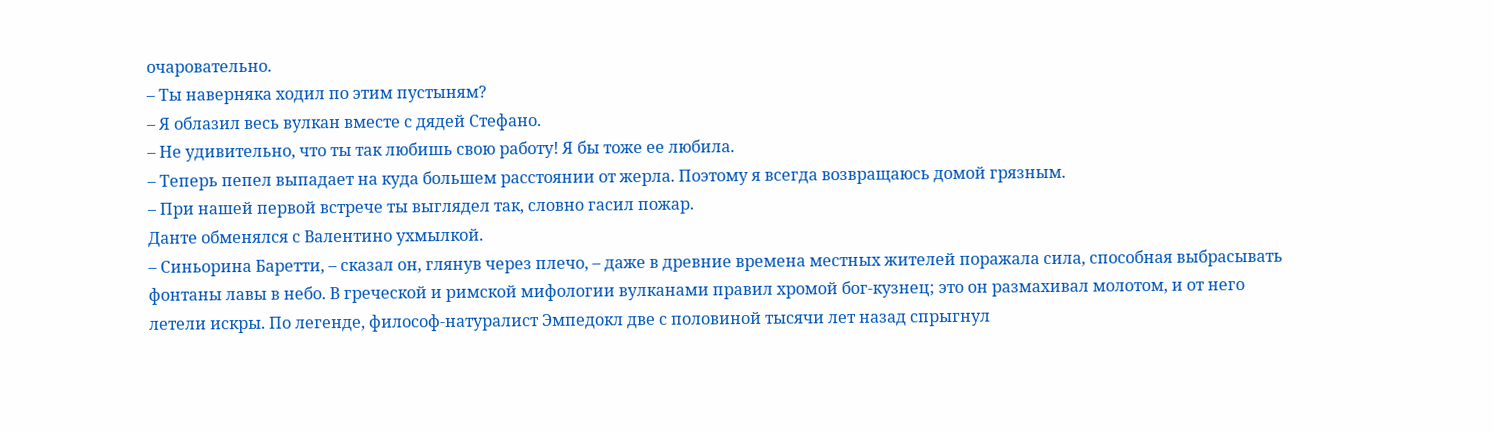очаровательно.
– Ты наверняка ходил по этим пустыням?
– Я облазил весь вулкан вместе с дядей Стефано.
– Не удивительно, что ты так любишь свою работу! Я бы тоже ее любила.
– Теперь пепел выпадает на куда большем расстоянии от жерла. Поэтому я всегда возвращаюсь домой грязным.
– При нашей первой встрече ты выглядел так, словно гасил пожар.
Данте обменялся с Валентино ухмылкой.
– Синьорина Баретти, – сказал он, глянув через плечо, – даже в древние времена местных жителей поражала сила, способная выбрасывать фонтаны лавы в небо. В греческой и римской мифологии вулканами правил хромой бог-кузнец; это он размахивал молотом, и от него летели искры. По легенде, философ-натуралист Эмпедокл две с половиной тысячи лет назад спрыгнул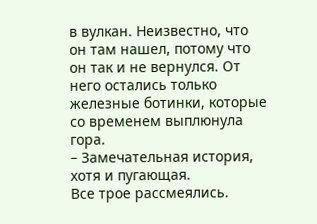в вулкан. Неизвестно, что он там нашел, потому что он так и не вернулся. От него остались только железные ботинки, которые со временем выплюнула гора.
– Замечательная история, хотя и пугающая.
Все трое рассмеялись.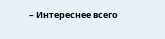– Интереснее всего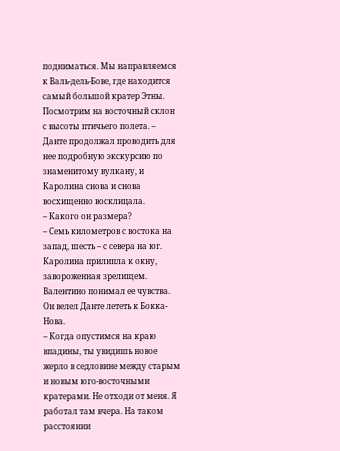подниматься. Мы направляемся к Валь-дель-Бове, где находится самый большой кратер Этны. Посмотрим на восточный склон с высоты птичьего полета. – Данте продолжал проводить для нее подробную экскурсию по знаменитому вулкану, и Каролина снова и снова восхищенно восклицала.
– Какого он размера?
– Семь километров с востока на запад, шесть – с севера на юг.
Каролина прилипла к окну, завороженная зрелищем. Валентино понимал ее чувства. Он велел Данте лететь к Бокка-Нова.
– Когда опустимся на краю впадины, ты увидишь новое жерло в седловине между старым и новым юго-восточными кратерами. Не отходи от меня. Я работал там вчера. На таком расстоянии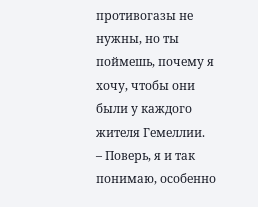противогазы не нужны, но ты поймешь, почему я хочу, чтобы они были у каждого жителя Гемеллии.
– Поверь, я и так понимаю, особенно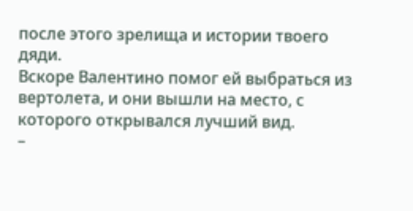после этого зрелища и истории твоего дяди.
Вскоре Валентино помог ей выбраться из вертолета, и они вышли на место, с которого открывался лучший вид.
–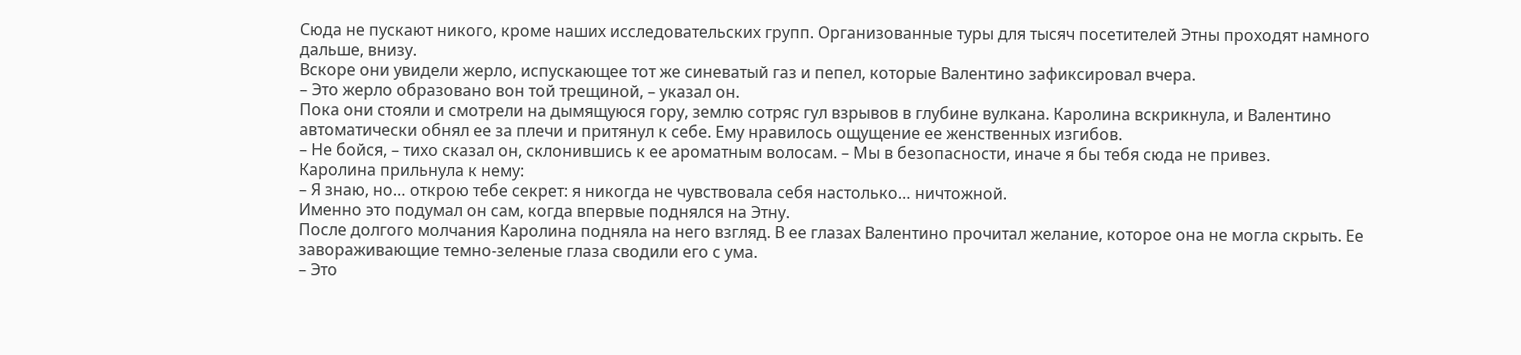Сюда не пускают никого, кроме наших исследовательских групп. Организованные туры для тысяч посетителей Этны проходят намного дальше, внизу.
Вскоре они увидели жерло, испускающее тот же синеватый газ и пепел, которые Валентино зафиксировал вчера.
– Это жерло образовано вон той трещиной, – указал он.
Пока они стояли и смотрели на дымящуюся гору, землю сотряс гул взрывов в глубине вулкана. Каролина вскрикнула, и Валентино автоматически обнял ее за плечи и притянул к себе. Ему нравилось ощущение ее женственных изгибов.
– Не бойся, – тихо сказал он, склонившись к ее ароматным волосам. – Мы в безопасности, иначе я бы тебя сюда не привез.
Каролина прильнула к нему:
– Я знаю, но… открою тебе секрет: я никогда не чувствовала себя настолько… ничтожной.
Именно это подумал он сам, когда впервые поднялся на Этну.
После долгого молчания Каролина подняла на него взгляд. В ее глазах Валентино прочитал желание, которое она не могла скрыть. Ее завораживающие темно-зеленые глаза сводили его с ума.
– Это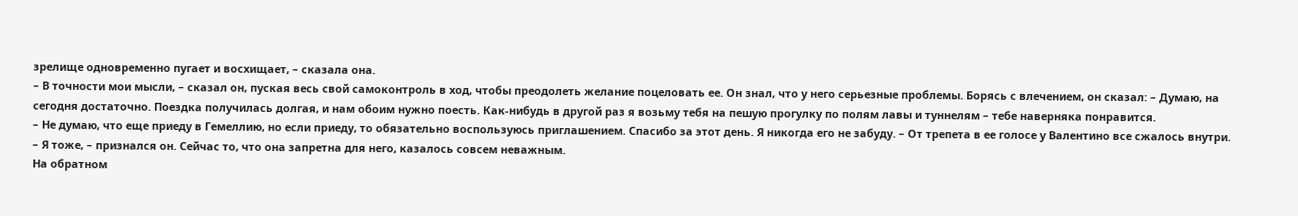зрелище одновременно пугает и восхищает, – сказала она.
– В точности мои мысли, – сказал он, пуская весь свой самоконтроль в ход, чтобы преодолеть желание поцеловать ее. Он знал, что у него серьезные проблемы. Борясь с влечением, он сказал: – Думаю, на сегодня достаточно. Поездка получилась долгая, и нам обоим нужно поесть. Как-нибудь в другой раз я возьму тебя на пешую прогулку по полям лавы и туннелям – тебе наверняка понравится.
– Не думаю, что еще приеду в Гемеллию, но если приеду, то обязательно воспользуюсь приглашением. Спасибо за этот день. Я никогда его не забуду. – От трепета в ее голосе у Валентино все сжалось внутри.
– Я тоже, – признался он. Сейчас то, что она запретна для него, казалось совсем неважным.
На обратном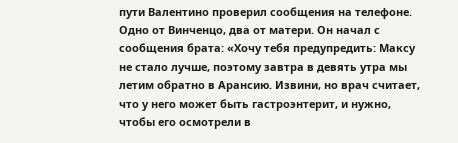пути Валентино проверил сообщения на телефоне. Одно от Винченцо, два от матери. Он начал с сообщения брата: «Хочу тебя предупредить: Максу не стало лучше, поэтому завтра в девять утра мы летим обратно в Арансию. Извини, но врач считает, что у него может быть гастроэнтерит, и нужно, чтобы его осмотрели в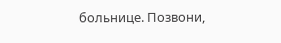больнице. Позвони,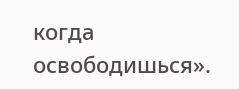когда освободишься».